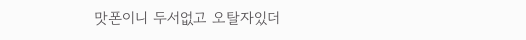맛폰이니 두서없고 오탈자있더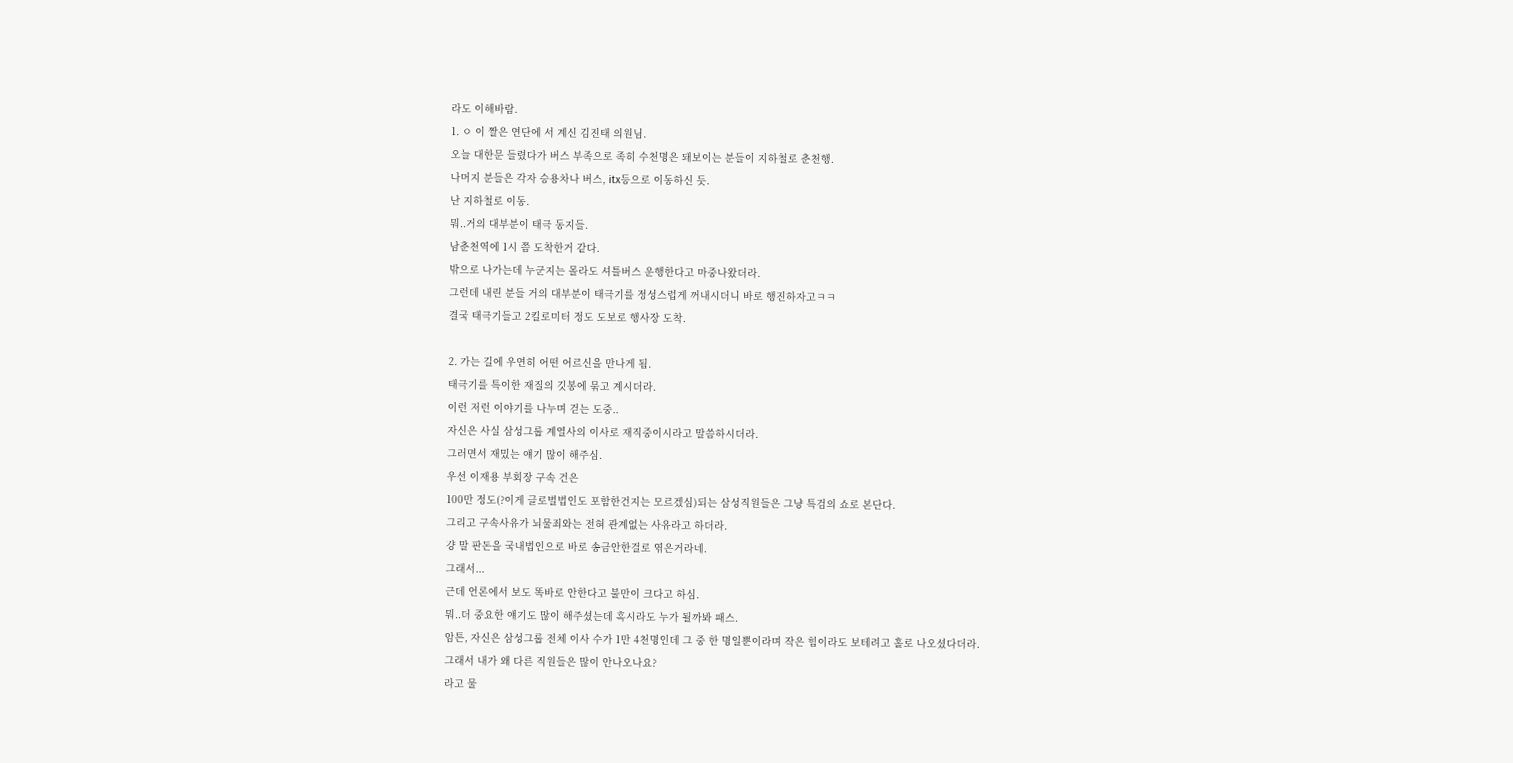라도 이해바람.
1. ㅇ 이 짤은 연단에 서 계신 김진태 의원님.
오늘 대한문 들렸다가 버스 부족으로 족히 수천명은 돼보이는 분들이 지하철로 춘천행.
나머지 분들은 각자 승용차나 버스, itx등으로 이동하신 듯.
난 지하철로 이동.
뭐..거의 대부분이 태극 동지들.
남춘천역에 1시 쯤 도착한거 같다.
밖으로 나가는데 누군지는 몰라도 셔틀버스 운행한다고 마중나왔더라.
그런데 내린 분들 거의 대부분이 태극기를 정성스럽게 꺼내시더니 바로 행진하자고ㅋㅋ
결국 태극기들고 2킬로미터 정도 도보로 행사장 도착.

2. 가는 길에 우연히 어떤 어르신을 만나게 됨.
태극기를 특이한 재질의 깃봉에 묶고 계시더라.
이런 저런 이야기를 나누며 걷는 도중..
자신은 사실 삼성그룹 계열사의 이사로 재직중이시라고 말씀하시더라.
그러면서 재밌는 얘기 많이 해주심.
우선 이재용 부회장 구속 건은
100만 정도(?이게 글로벌법인도 포함한건지는 모르겠심)되는 삼성직원들은 그냥 특검의 쇼로 본단다.
그리고 구속사유가 뇌물죄와는 전혀 관계없는 사유라고 하더라.
걍 말 판돈을 국내법인으로 바로 송금안한걸로 엮은거라네.
그래서...
근데 언론에서 보도 똑바로 안한다고 불만이 크다고 하심.
뭐..더 중요한 얘기도 많이 해주셨는데 혹시라도 누가 될까봐 패스.
암튼, 자신은 삼성그룹 전체 이사 수가 1만 4천명인데 그 중 한 명일뿐이라며 작은 힘이라도 보테려고 홀로 나오셨다더라.
그래서 내가 왜 다른 직원들은 많이 안나오나요?
라고 물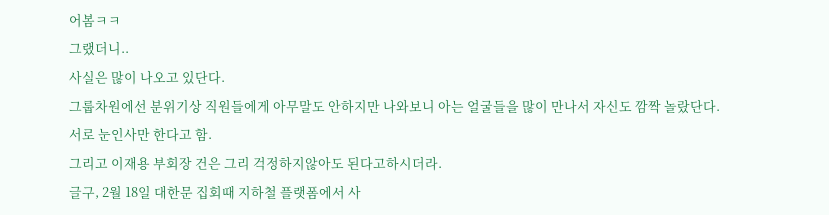어봄ㅋㅋ
그랬더니..
사실은 많이 나오고 있단다.
그룹차원에선 분위기상 직원들에게 아무말도 안하지만 나와보니 아는 얼굴들을 많이 만나서 자신도 깜짝 놀랐단다.
서로 눈인사만 한다고 함.
그리고 이재용 부회장 건은 그리 걱정하지않아도 된다고하시더라.
글구, 2월 18일 대한문 집회때 지하철 플랫폼에서 사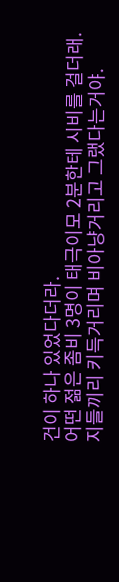건이 하나 있었다더라.
어떤 젊은 좀비 3명이 태극이모 2분한테 시비를 걸더래.
지들끼리 키득거리며 비아냥거리고 그랬다는거야.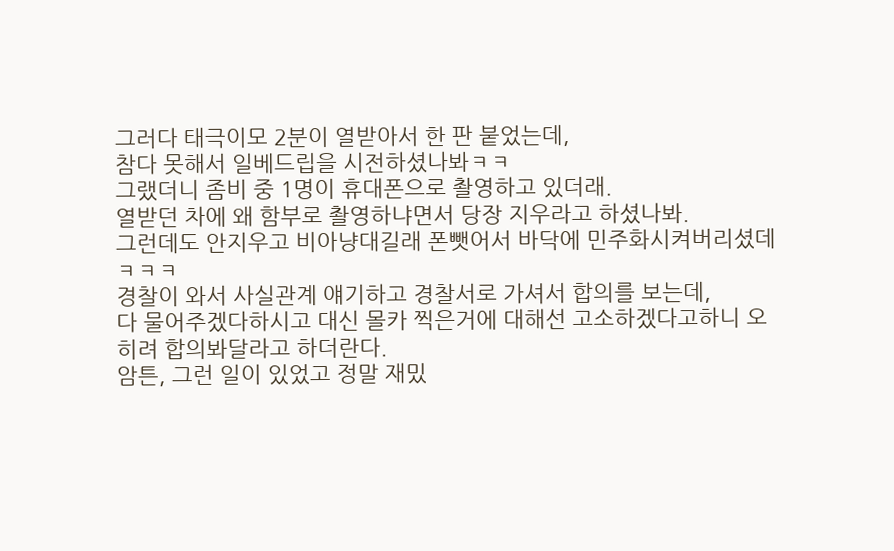그러다 태극이모 2분이 열받아서 한 판 붙었는데,
참다 못해서 일베드립을 시전하셨나봐ㅋㅋ
그랬더니 좀비 중 1명이 휴대폰으로 촬영하고 있더래.
열받던 차에 왜 함부로 촬영하냐면서 당장 지우라고 하셨나봐.
그런데도 안지우고 비아냥대길래 폰뺏어서 바닥에 민주화시켜버리셨데ㅋㅋㅋ
경찰이 와서 사실관계 얘기하고 경찰서로 가셔서 합의를 보는데,
다 물어주겠다하시고 대신 몰카 찍은거에 대해선 고소하겠다고하니 오히려 합의봐달라고 하더란다.
암튼, 그런 일이 있었고 정말 재밌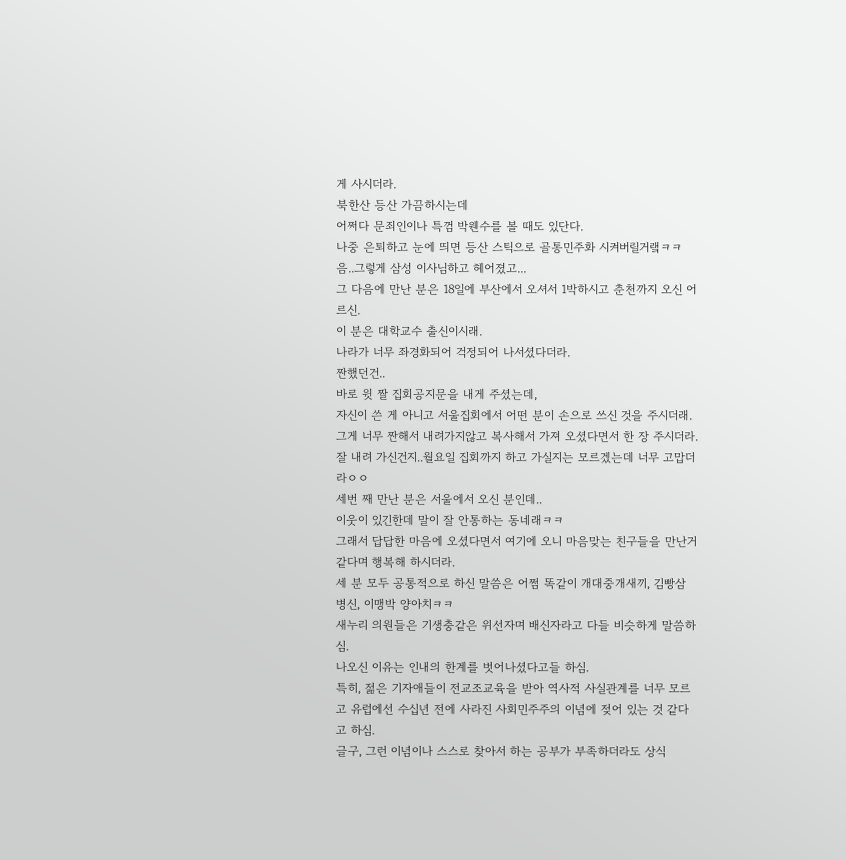게 사시더라.
북한산 등산 가끔하시는데
어쩌다 문죄인이나 특껌 박웬수를 볼 때도 있단다.
나중 은퇴하고 눈에 띄면 등산 스틱으로 골통민주화 시켜버릴거랰ㅋㅋ
음..그렇게 삼성 이사님하고 헤어졌고...
그 다음에 만난 분은 18일에 부산에서 오셔서 1박하시고 춘천까지 오신 어르신.
이 분은 대학교수 출신이시래.
나라가 너무 좌경화되어 걱정되어 나서셨다더라.
짠했던건..
바로 윗 짤 집회공지문을 내게 주셨는데,
자신이 쓴 게 아니고 서울집회에서 어떤 분이 손으로 쓰신 것을 주시더래.
그게 너무 짠해서 내려가지않고 복사해서 가져 오셨다면서 한 장 주시더라.
잘 내려 가신건지..월요일 집회까지 하고 가실지는 모르겠는데 너무 고맙더라ㅇㅇ
세번 째 만난 분은 서울에서 오신 분인데..
이웃이 있긴한데 말이 잘 안통하는 동네래ㅋㅋ
그래서 답답한 마음에 오셨다면서 여기에 오니 마음맞는 친구들을 만난거 같다며 행복해 하시더라.
세 분 모두 공통적으로 하신 말씀은 어쩜 똑같이 개대중개새끼, 김빵삼 병신, 이맹박 양아치ㅋㅋ
새누리 의원들은 기생충같은 위선자며 배신자라고 다들 비슷하게 말씀하심.
나오신 이유는 인내의 한계를 벗어나셨다고들 하심.
특히, 젊은 기자애들이 전교조교육을 받아 역사적 사실관계를 너무 모르고 유럽에선 수십년 전에 사라진 사회민주주의 이념에 젖어 있는 것 같다고 하심.
글구, 그런 이념이나 스스로 찾아서 하는 공부가 부족하더라도 상식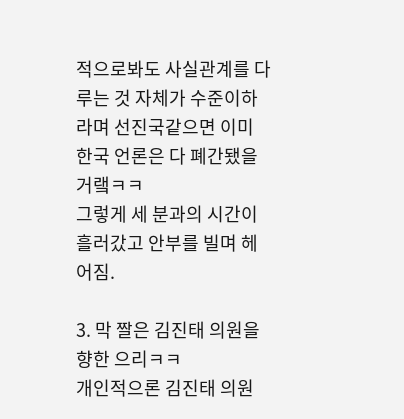적으로봐도 사실관계를 다루는 것 자체가 수준이하라며 선진국같으면 이미 한국 언론은 다 폐간됐을거랰ㅋㅋ
그렇게 세 분과의 시간이 흘러갔고 안부를 빌며 헤어짐.

3. 막 짤은 김진태 의원을 향한 으리ㅋㅋ
개인적으론 김진태 의원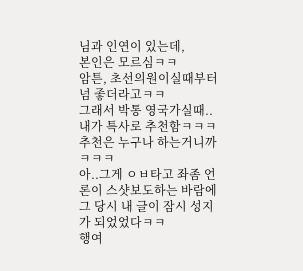님과 인연이 있는데,
본인은 모르심ㅋㅋ
암튼, 초선의원이실때부터 넘 좋더라고ㅋㅋ
그래서 박통 영국가실때..
내가 특사로 추천함ㅋㅋㅋ
추천은 누구나 하는거니까 ㅋㅋㅋ
아..그게 ㅇㅂ타고 좌좀 언론이 스샷보도하는 바람에
그 당시 내 글이 잠시 성지가 되었었다ㅋㅋ
행여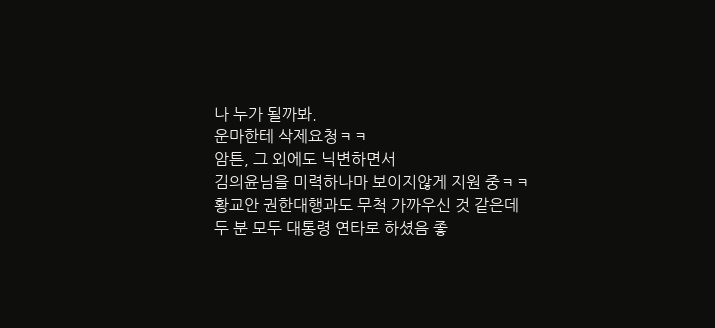나 누가 될까봐.
운마한테 삭제요청ㅋㅋ
암튼, 그 외에도 닉변하면서
김의윤님을 미력하나마 보이지않게 지원 중ㅋㅋ
황교안 권한대행과도 무척 가까우신 것 같은데
두 분 모두 대통령 연타로 하셨음 좋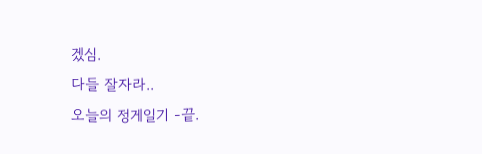겠심.
다들 잘자라..
오늘의 정게일기 -끝.